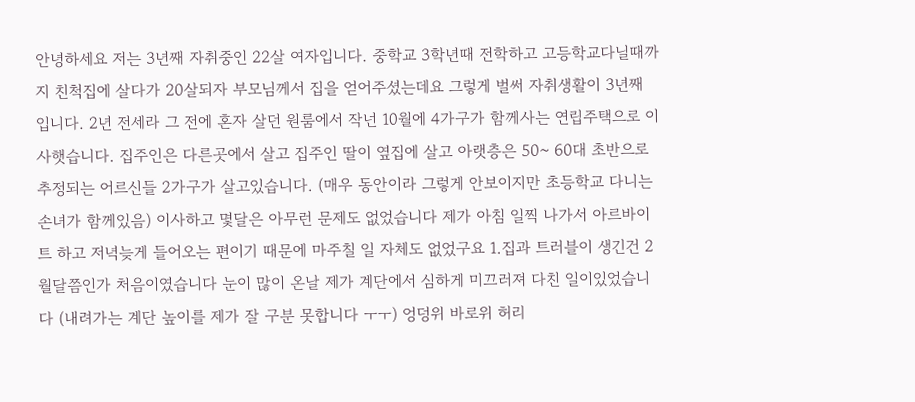안녕하세요 저는 3년째 자취중인 22살 여자입니다. 중학교 3학년때 전학하고 고등학교다닐때까지 친척집에 살다가 20살되자 부모님께서 집을 얻어주셨는데요 그렇게 벌써 자취생활이 3년째 입니다. 2년 전세라 그 전에 혼자 살던 원룸에서 작넌 10월에 4가구가 함께사는 연립주택으로 이사햇습니다. 집주인은 다른곳에서 살고 집주인 딸이 옆집에 살고 아랫층은 50~ 60대 초반으로 추정되는 어르신들 2가구가 살고있습니다. (매우 동안이라 그렇게 안보이지만 초등학교 다니는 손녀가 함께있음) 이사하고 몇달은 아무런 문제도 없었습니다 제가 아침 일찍 나가서 아르바이트 하고 저녁늦게 들어오는 편이기 때문에 마주칠 일 자체도 없었구요 1.집과 트러블이 생긴건 2월달쯤인가 처음이였습니다 눈이 많이 온날 제가 계단에서 심하게 미끄러져 다친 일이있었습니다 (내려가는 계단 높이를 제가 잘 구분 못합니다 ㅜㅜ) 엉덩위 바로위 허리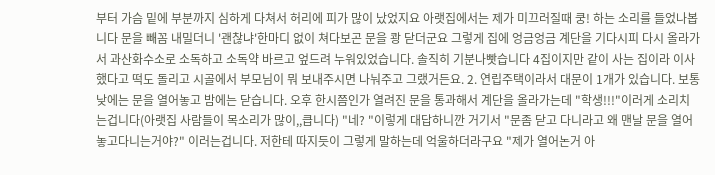부터 가슴 밑에 부분까지 심하게 다쳐서 허리에 피가 많이 났었지요 아랫집에서는 제가 미끄러질때 쿵! 하는 소리를 들었나봅니다 문을 빼꼼 내밀더니 '괜찮냐'한마디 없이 쳐다보곤 문을 쾅 닫더군요 그렇게 집에 엉금엉금 계단을 기다시피 다시 올라가서 과산화수소로 소독하고 소독약 바르고 엎드려 누워있었습니다. 솔직히 기분나빳습니다 4집이지만 같이 사는 집이라 이사했다고 떡도 돌리고 시골에서 부모님이 뭐 보내주시면 나눠주고 그랬거든요. 2. 연립주택이라서 대문이 1개가 있습니다. 보통 낮에는 문을 열어놓고 밤에는 닫습니다. 오후 한시쯤인가 열려진 문을 통과해서 계단을 올라가는데 "학생!!!"이러게 소리치는겁니다(아랫집 사람들이 목소리가 많이,,큽니다) "네? "이렇게 대답하니깐 거기서 "문좀 닫고 다니라고 왜 맨날 문을 열어놓고다니는거야?" 이러는겁니다. 저한테 따지듯이 그렇게 말하는데 억울하더라구요 "제가 열어논거 아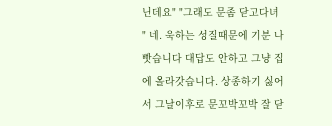닌데요" "그래도 문좀 닫고다녀 " 네. 욱하는 성질때문에 기분 나빳습니다 대답도 안하고 그냥 집에 올라갓습니다. 상종하기 싫어서 그날이후로 문꼬박꼬박 잘 닫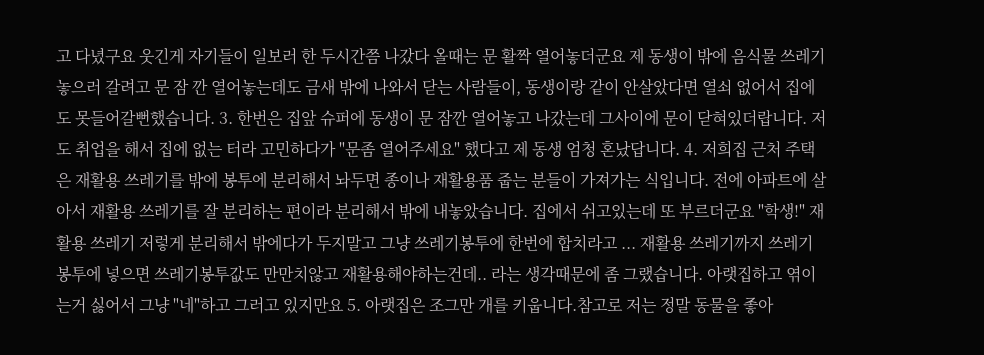고 다녔구요 웃긴게 자기들이 일보러 한 두시간쯤 나갔다 올때는 문 활짝 열어놓더군요 제 동생이 밖에 음식물 쓰레기 놓으러 갈려고 문 잠 깐 열어놓는데도 금새 밖에 나와서 닫는 사람들이, 동생이랑 같이 안살았다면 열쇠 없어서 집에도 못들어갈뻔했습니다. 3. 한번은 집앞 슈퍼에 동생이 문 잠깐 열어놓고 나갔는데 그사이에 문이 닫혀있더랍니다. 저도 취업을 해서 집에 없는 터라 고민하다가 "문좀 열어주세요" 했다고 제 동생 엄청 혼났답니다. 4. 저희집 근처 주택은 재활용 쓰레기를 밖에 봉투에 분리해서 놔두면 종이나 재활용품 줍는 분들이 가져가는 식입니다. 전에 아파트에 살아서 재활용 쓰레기를 잘 분리하는 편이라 분리해서 밖에 내놓았습니다. 집에서 쉬고있는데 또 부르더군요 "학생!" 재활용 쓰레기 저렇게 분리해서 밖에다가 두지말고 그냥 쓰레기봉투에 한번에 합치라고 ... 재활용 쓰레기까지 쓰레기 봉투에 넣으면 쓰레기봉투값도 만만치않고 재활용해야하는건데.. 라는 생각때문에 좀 그랬습니다. 아랫집하고 엮이는거 싫어서 그냥 "네"하고 그러고 있지만요 5. 아랫집은 조그만 개를 키웁니다.참고로 저는 정말 동물을 좋아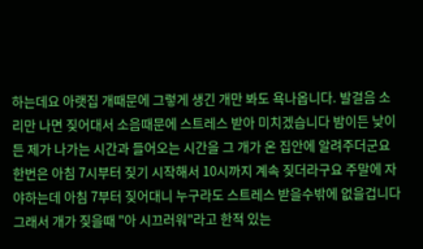하는데요 아랫집 개때문에 그렇게 생긴 개만 봐도 욕나옵니다. 발걸음 소리만 나면 짖어대서 소음때문에 스트레스 받아 미치겠습니다 밤이든 낮이든 제가 나가는 시간과 들어오는 시간을 그 개가 온 집안에 알려주더군요 한번은 아침 7시부터 짖기 시작해서 10시까지 계속 짖더라구요 주말에 자야하는데 아침 7부터 짖어대니 누구라도 스트레스 받을수밖에 없을겁니다 그래서 개가 짖을때 "아 시끄러워"라고 한적 있는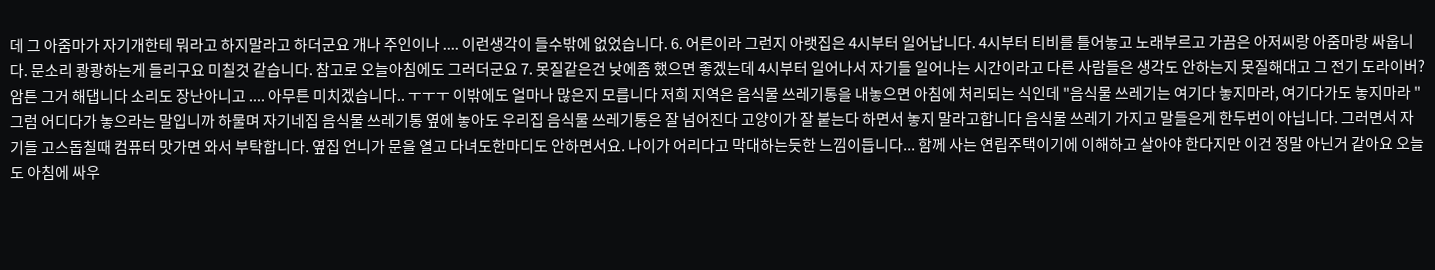데 그 아줌마가 자기개한테 뭐라고 하지말라고 하더군요 개나 주인이나 .... 이런생각이 들수밖에 없었습니다. 6. 어른이라 그런지 아랫집은 4시부터 일어납니다. 4시부터 티비를 틀어놓고 노래부르고 가끔은 아저씨랑 아줌마랑 싸웁니다. 문소리 쾅쾅하는게 들리구요 미칠것 같습니다. 참고로 오늘아침에도 그러더군요 7. 못질같은건 낮에좀 했으면 좋겠는데 4시부터 일어나서 자기들 일어나는 시간이라고 다른 사람들은 생각도 안하는지 못질해대고 그 전기 도라이버? 암튼 그거 해댑니다 소리도 장난아니고 .... 아무튼 미치겠습니다.. ㅜㅜㅜ 이밖에도 얼마나 많은지 모릅니다 저희 지역은 음식물 쓰레기통을 내놓으면 아침에 처리되는 식인데 "음식물 쓰레기는 여기다 놓지마라, 여기다가도 놓지마라 " 그럼 어디다가 놓으라는 말입니까 하물며 자기네집 음식물 쓰레기통 옆에 놓아도 우리집 음식물 쓰레기통은 잘 넘어진다 고양이가 잘 붙는다 하면서 놓지 말라고합니다 음식물 쓰레기 가지고 말들은게 한두번이 아닙니다. 그러면서 자기들 고스돕칠때 컴퓨터 맛가면 와서 부탁합니다. 옆집 언니가 문을 열고 다녀도한마디도 안하면서요. 나이가 어리다고 막대하는듯한 느낌이듭니다... 함께 사는 연립주택이기에 이해하고 살아야 한다지만 이건 정말 아닌거 같아요 오늘도 아침에 싸우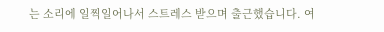는 소리에 일찍일어나서 스트레스 받으며 출근했습니다. 여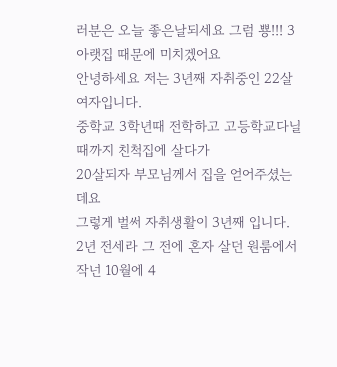러분은 오늘 좋은날되세요 그럼 뿅!!! 3
아랫집 때문에 미치겠어요
안녕하세요 저는 3년째 자취중인 22살 여자입니다.
중학교 3학년때 전학하고 고등학교다닐때까지 친척집에 살다가
20살되자 부모님께서 집을 얻어주셨는데요
그렇게 벌써 자취생활이 3년째 입니다.
2년 전세라 그 전에 혼자 살던 원룸에서
작넌 10월에 4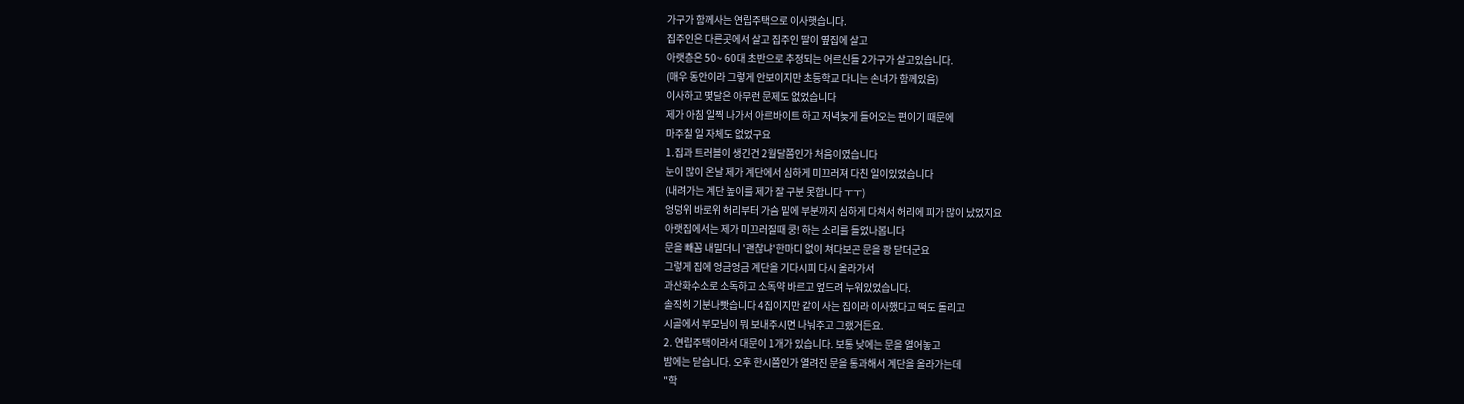가구가 함께사는 연립주택으로 이사햇습니다.
집주인은 다른곳에서 살고 집주인 딸이 옆집에 살고
아랫층은 50~ 60대 초반으로 추정되는 어르신들 2가구가 살고있습니다.
(매우 동안이라 그렇게 안보이지만 초등학교 다니는 손녀가 함께있음)
이사하고 몇달은 아무런 문제도 없었습니다
제가 아침 일찍 나가서 아르바이트 하고 저녁늦게 들어오는 편이기 때문에
마주칠 일 자체도 없었구요
1.집과 트러블이 생긴건 2월달쯤인가 처음이였습니다
눈이 많이 온날 제가 계단에서 심하게 미끄러져 다친 일이있었습니다
(내려가는 계단 높이를 제가 잘 구분 못합니다 ㅜㅜ)
엉덩위 바로위 허리부터 가슴 밑에 부분까지 심하게 다쳐서 허리에 피가 많이 났었지요
아랫집에서는 제가 미끄러질때 쿵! 하는 소리를 들었나봅니다
문을 빼꼼 내밀더니 '괜찮냐'한마디 없이 쳐다보곤 문을 쾅 닫더군요
그렇게 집에 엉금엉금 계단을 기다시피 다시 올라가서
과산화수소로 소독하고 소독약 바르고 엎드려 누워있었습니다.
솔직히 기분나빳습니다 4집이지만 같이 사는 집이라 이사했다고 떡도 돌리고
시골에서 부모님이 뭐 보내주시면 나눠주고 그랬거든요.
2. 연립주택이라서 대문이 1개가 있습니다. 보통 낮에는 문을 열어놓고
밤에는 닫습니다. 오후 한시쯤인가 열려진 문을 통과해서 계단을 올라가는데
"학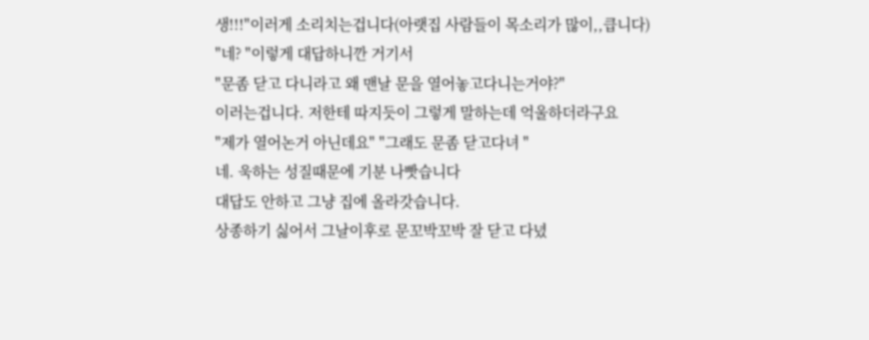생!!!"이러게 소리치는겁니다(아랫집 사람들이 목소리가 많이,,큽니다)
"네? "이렇게 대답하니깐 거기서
"문좀 닫고 다니라고 왜 맨날 문을 열어놓고다니는거야?"
이러는겁니다. 저한테 따지듯이 그렇게 말하는데 억울하더라구요
"제가 열어논거 아닌데요" "그래도 문좀 닫고다녀 "
네. 욱하는 성질때문에 기분 나빳습니다
대답도 안하고 그냥 집에 올라갓습니다.
상종하기 싫어서 그날이후로 문꼬박꼬박 잘 닫고 다녔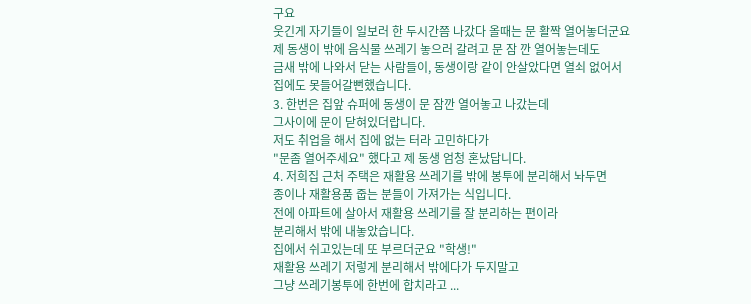구요
웃긴게 자기들이 일보러 한 두시간쯤 나갔다 올때는 문 활짝 열어놓더군요
제 동생이 밖에 음식물 쓰레기 놓으러 갈려고 문 잠 깐 열어놓는데도
금새 밖에 나와서 닫는 사람들이, 동생이랑 같이 안살았다면 열쇠 없어서
집에도 못들어갈뻔했습니다.
3. 한번은 집앞 슈퍼에 동생이 문 잠깐 열어놓고 나갔는데
그사이에 문이 닫혀있더랍니다.
저도 취업을 해서 집에 없는 터라 고민하다가
"문좀 열어주세요" 했다고 제 동생 엄청 혼났답니다.
4. 저희집 근처 주택은 재활용 쓰레기를 밖에 봉투에 분리해서 놔두면
종이나 재활용품 줍는 분들이 가져가는 식입니다.
전에 아파트에 살아서 재활용 쓰레기를 잘 분리하는 편이라
분리해서 밖에 내놓았습니다.
집에서 쉬고있는데 또 부르더군요 "학생!"
재활용 쓰레기 저렇게 분리해서 밖에다가 두지말고
그냥 쓰레기봉투에 한번에 합치라고 ...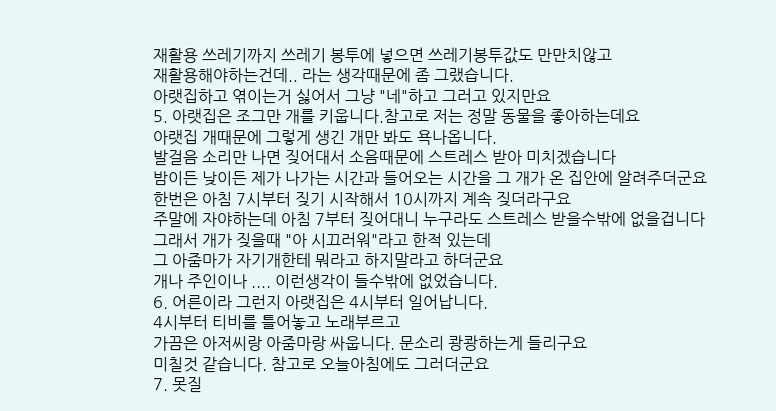재활용 쓰레기까지 쓰레기 봉투에 넣으면 쓰레기봉투값도 만만치않고
재활용해야하는건데.. 라는 생각때문에 좀 그랬습니다.
아랫집하고 엮이는거 싫어서 그냥 "네"하고 그러고 있지만요
5. 아랫집은 조그만 개를 키웁니다.참고로 저는 정말 동물을 좋아하는데요
아랫집 개때문에 그렇게 생긴 개만 봐도 욕나옵니다.
발걸음 소리만 나면 짖어대서 소음때문에 스트레스 받아 미치겠습니다
밤이든 낮이든 제가 나가는 시간과 들어오는 시간을 그 개가 온 집안에 알려주더군요
한번은 아침 7시부터 짖기 시작해서 10시까지 계속 짖더라구요
주말에 자야하는데 아침 7부터 짖어대니 누구라도 스트레스 받을수밖에 없을겁니다
그래서 개가 짖을때 "아 시끄러워"라고 한적 있는데
그 아줌마가 자기개한테 뭐라고 하지말라고 하더군요
개나 주인이나 .... 이런생각이 들수밖에 없었습니다.
6. 어른이라 그런지 아랫집은 4시부터 일어납니다.
4시부터 티비를 틀어놓고 노래부르고
가끔은 아저씨랑 아줌마랑 싸웁니다. 문소리 쾅쾅하는게 들리구요
미칠것 같습니다. 참고로 오늘아침에도 그러더군요
7. 못질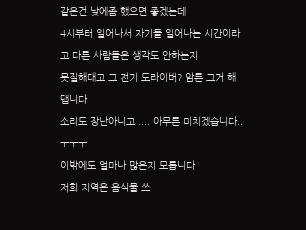같은건 낮에좀 했으면 좋겠는데
4시부터 일어나서 자기들 일어나는 시간이라고 다른 사람들은 생각도 안하는지
못질해대고 그 전기 도라이버? 암튼 그거 해댑니다
소리도 장난아니고 .... 아무튼 미치겠습니다.. ㅜㅜㅜ
이밖에도 얼마나 많은지 모릅니다
저희 지역은 음식물 쓰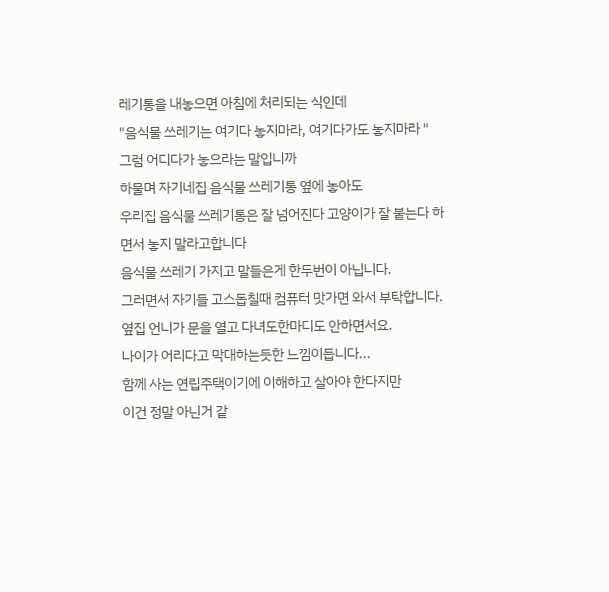레기통을 내놓으면 아침에 처리되는 식인데
"음식물 쓰레기는 여기다 놓지마라, 여기다가도 놓지마라 "
그럼 어디다가 놓으라는 말입니까
하물며 자기네집 음식물 쓰레기통 옆에 놓아도
우리집 음식물 쓰레기통은 잘 넘어진다 고양이가 잘 붙는다 하면서 놓지 말라고합니다
음식물 쓰레기 가지고 말들은게 한두번이 아닙니다.
그러면서 자기들 고스돕칠때 컴퓨터 맛가면 와서 부탁합니다.
옆집 언니가 문을 열고 다녀도한마디도 안하면서요.
나이가 어리다고 막대하는듯한 느낌이듭니다...
함께 사는 연립주택이기에 이해하고 살아야 한다지만
이건 정말 아닌거 같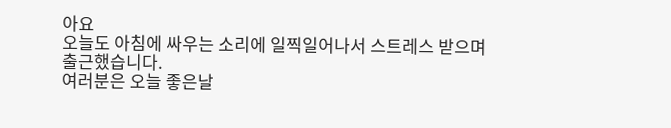아요
오늘도 아침에 싸우는 소리에 일찍일어나서 스트레스 받으며 출근했습니다.
여러분은 오늘 좋은날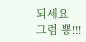되세요
그럼 뿅!!!